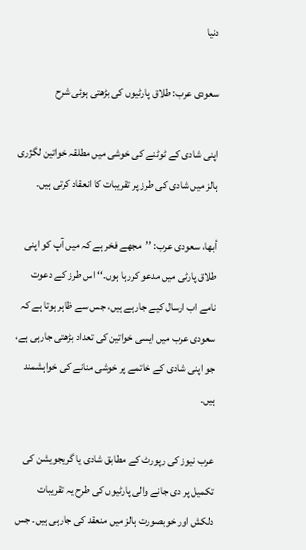دنیا

سعودی عرب: طلاق پارٹیوں کی بڑھتی ہوئی شرح

اپنی شادی کے ٹوٹنے کی خوشی میں مطلقہ خواتین لگژری ہالز میں شادی کی طرز پر تقریبات کا انعقاد کرتی ہیں۔

أبھا، سعودی عرب: ’’مجھے فخر ہے کہ میں آپ کو اپنی طلاق پارٹی میں مدعو کررہا ہوں۔‘‘ اس طرز کے دعوت نامے اب ارسال کیے جارہے ہیں، جس سے ظاہر ہوتا ہے کہ سعودی عرب میں ایسی خواتین کی تعداد بڑھتی جارہی ہے، جو اپنی شادی کے خاتمے پر خوشی منانے کی خواہشمند ہیں۔

عرب نیوز کی رپورٹ کے مطابق شادی یا گریجویشن کی تکمیل پر دی جانے والی پارٹیوں کی طرح یہ تقریبات دلکش اور خوبصورت ہالز میں منعقد کی جارہی ہیں۔ جس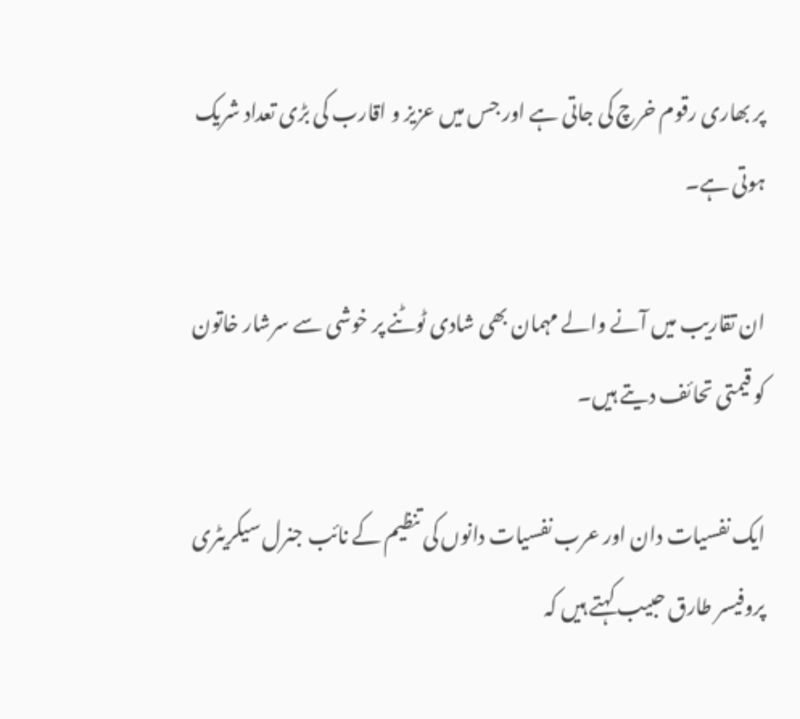پر بھاری رقوم خرچ کی جاتی ہے اور جس میں عزیز و اقارب کی بڑی تعداد شریک ہوتی ہے۔

ان تقاریب میں آنے والے مہمان بھی شادی ٹوٹنے پر خوشی سے سرشار خاتون کو قیمتی تحائف دیتے ہیں۔

ایک نفسیات دان اور عرب نفسیات دانوں کی تنظیم کے نائب جنرل سیکریٹری پروفیسر طارق حبیب کہتے ہیں کہ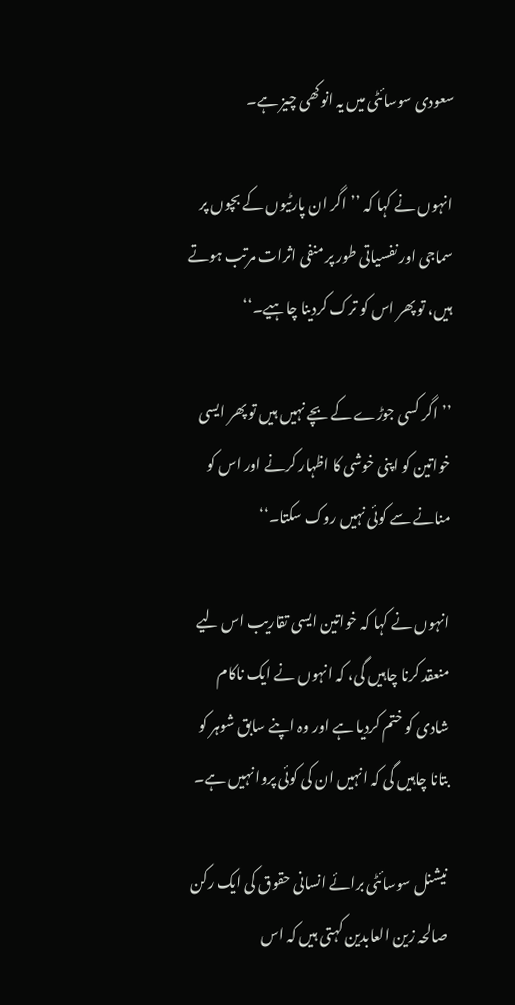سعودی سوسائٹی میں یہ انوکھی چیز ہے۔

انہوں نے کہا کہ ’’اگر ان پارٹیوں کے بچوں پر سماجی اور نفسیاتی طور پر منفی اثرات مرتب ہوتے ہیں، تو پھر اس کو ترک کردینا چاہیے۔‘‘

’’اگر کسی جوڑے کے بچے نہیں ہیں تو پھر ایسی خواتین کو اپنی خوشی کا اظہار کرنے اور اس کو منانے سے کوئی نہیں روک سکتا۔‘‘

انہوں نے کہا کہ خواتین ایسی تقاریب اس لیے منعقد کرنا چاہیں گی، کہ انہوں نے ایک ناکام شادی کو ختم کردیا ہے اور وہ اپنے سابق شوہر کو بتانا چاہیں گی کہ انہیں ان کی کوئی پروا نہیں ہے۔

نیشنل سوسائٹی برائے انسانی حقوق کی ایک رکن صالحہ زین العابدین کہتی ہیں کہ اس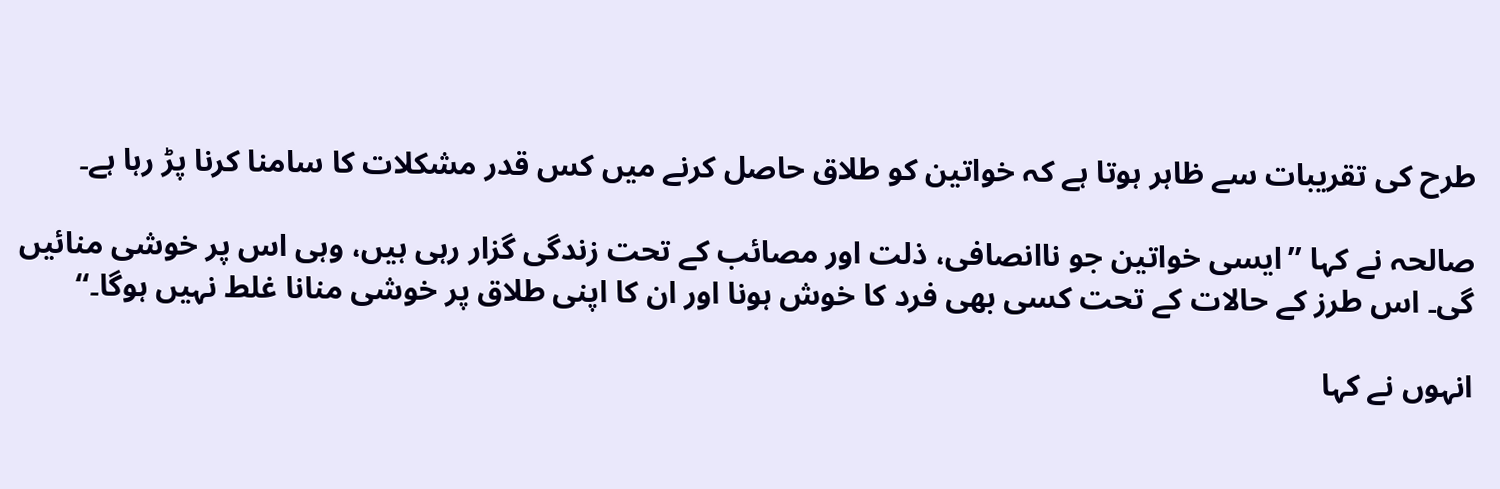طرح کی تقریبات سے ظاہر ہوتا ہے کہ خواتین کو طلاق حاصل کرنے میں کس قدر مشکلات کا سامنا کرنا پڑ رہا ہے۔

صالحہ نے کہا ’’ایسی خواتین جو ناانصافی، ذلت اور مصائب کے تحت زندگی گزار رہی ہیں، وہی اس پر خوشی منائیں گی۔ اس طرز کے حالات کے تحت کسی بھی فرد کا خوش ہونا اور ان کا اپنی طلاق پر خوشی منانا غلط نہیں ہوگا۔‘‘

انہوں نے کہا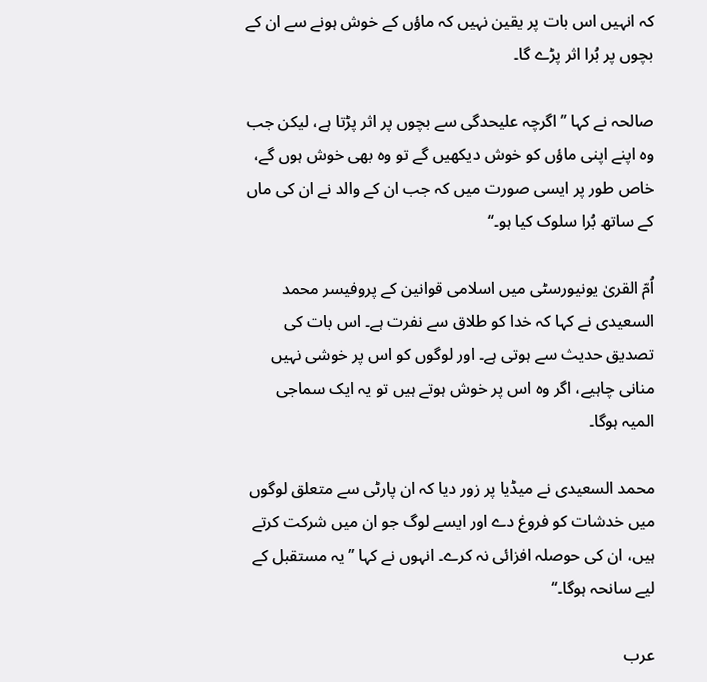کہ انہیں اس بات پر یقین نہیں کہ ماؤں کے خوش ہونے سے ان کے بچوں پر بُرا اثر پڑے گا۔

صالحہ نے کہا ’’اگرچہ علیحدگی سے بچوں پر اثر پڑتا ہے، لیکن جب وہ اپنے اپنی ماؤں کو خوش دیکھیں گے تو وہ بھی خوش ہوں گے، خاص طور پر ایسی صورت میں کہ جب ان کے والد نے ان کی ماں کے ساتھ بُرا سلوک کیا ہو۔‘‘

اُمّ القریٰ یونیورسٹی میں اسلامی قوانین کے پروفیسر محمد السعیدی نے کہا کہ خدا کو طلاق سے نفرت ہے۔ اس بات کی تصدیق حدیث سے ہوتی ہے۔ اور لوگوں کو اس پر خوشی نہیں منانی چاہیے، اگر وہ اس پر خوش ہوتے ہیں تو یہ ایک سماجی المیہ ہوگا۔

محمد السعیدی نے میڈیا پر زور دیا کہ ان پارٹی سے متعلق لوگوں میں خدشات کو فروغ دے اور ایسے لوگ جو ان میں شرکت کرتے ہیں، ان کی حوصلہ افزائی نہ کرے۔ انہوں نے کہا ’’یہ مستقبل کے لیے سانحہ ہوگا۔‘‘

عرب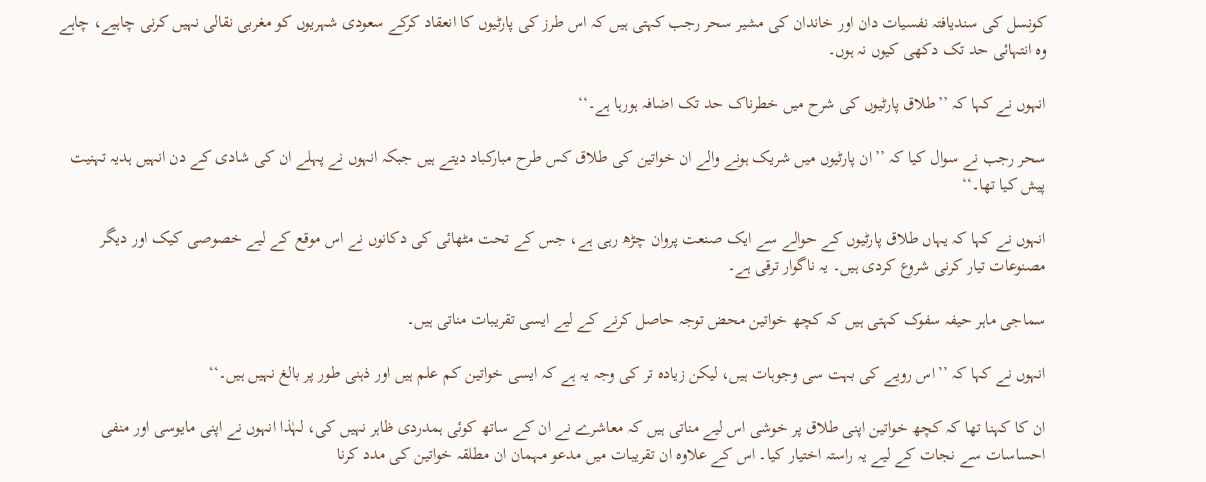کونسل کی سندیافتہ نفسیات دان اور خاندان کی مشیر سحر رجب کہتی ہیں کہ اس طرز کی پارٹیوں کا انعقاد کرکے سعودی شہریوں کو مغربی نقالی نہیں کرنی چاہیے، چاہے وہ انتہائی حد تک دکھی کیوں نہ ہوں۔

انہوں نے کہا کہ ’’طلاق پارٹیوں کی شرح میں خطرناک حد تک اضافہ ہورہا ہے۔‘‘

سحر رجب نے سوال کیا کہ ’’ان پارٹیوں میں شریک ہونے والے ان خواتین کی طلاق کس طرح مبارکباد دیتے ہیں جبکہ انہوں نے پہلے ان کی شادی کے دن انہیں ہدیہ تہنیت پیش کیا تھا۔‘‘

انہوں نے کہا کہ یہاں طلاق پارٹیوں کے حوالے سے ایک صنعت پروان چڑھ رہی ہے، جس کے تحت مٹھائی کی دکانوں نے اس موقع کے لیے خصوصی کیک اور دیگر مصنوعات تیار کرنی شروع کردی ہیں۔ یہ ناگوار ترقی ہے۔

سماجی ماہر حیفہ سفوک کہتی ہیں کہ کچھ خواتین محض توجہ حاصل کرنے کے لیے ایسی تقریبات مناتی ہیں۔

انہوں نے کہا کہ ’’اس رویے کی بہت سی وجوہات ہیں، لیکن زیادہ تر کی وجہ یہ ہے کہ ایسی خواتین کم علم ہیں اور ذہنی طور پر بالغ نہیں ہیں۔‘‘

ان کا کہنا تھا کہ کچھ خواتین اپنی طلاق پر خوشی اس لیے مناتی ہیں کہ معاشرے نے ان کے ساتھ کوئی ہمدردی ظاہر نہیں کی، لہٰذا انہوں نے اپنی مایوسی اور منفی احساسات سے نجات کے لیے یہ راستہ اختیار کیا۔ اس کے علاوہ ان تقریبات میں مدعو مہمان ان مطلقہ خواتین کی مدد کرنا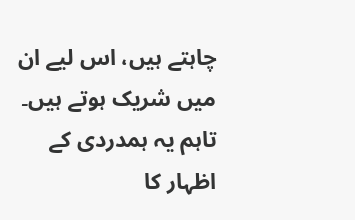چاہتے ہیں، اس لیے ان میں شریک ہوتے ہیں۔ تاہم یہ ہمدردی کے اظہار کا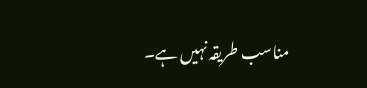مناسب طریقہ نہیں ہے۔